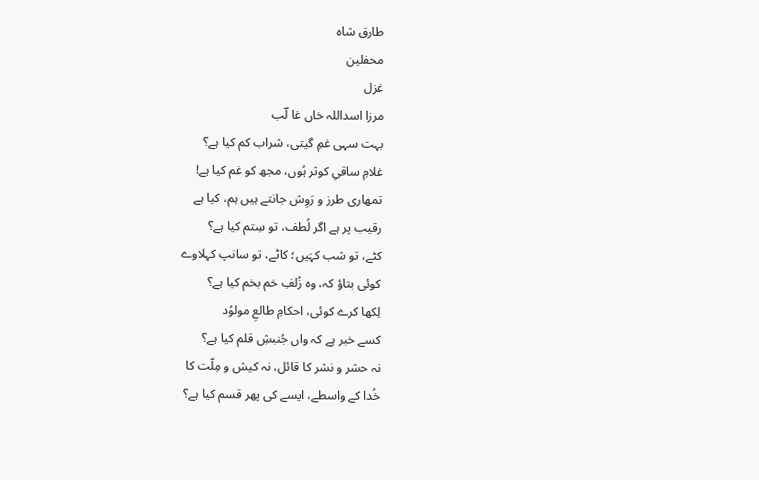طارق شاہ
محفلین
غزل
مرزا اسداللہ خاں غا لؔب
بہت سہی غمِ گیتی، شراب کم کیا ہے؟
غلامِ ساقیِ کوثر ہُوں، مجھ کو غم کیا ہے!
تمھاری طرز و رَوِش جانتے ہیں ہم، کیا ہے
رقیب پر ہے اگر لُطف، تو سِتم کیا ہے؟
کٹے، تو شب کہَیں؛ کاٹے، تو سانپ کہلاوے
کوئی بتاؤ کہ، وہ زُلفِ خم بخم کیا ہے؟
لِکھا کرے کوئی، احکامِ طالعِ مولوُد
کسے خبر ہے کہ واں جُنبشِ قلم کیا ہے؟
نہ حشر و نشر کا قائل، نہ کیش و مِلّت کا
خُدا کے واسطے، ایسے کی پھر قسم کیا ہے؟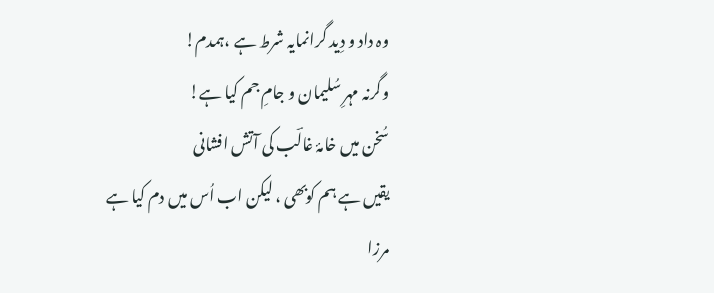وہ داد و دِید گرانمایہ شرط ہے ،ہمدم!
وگرنہ مہرِ سُلیمان و جامِ جم کیا ہے!
سُخن میں خامۂ غالؔب کی آتش افشانی
یقیں ہے ہم کوبھی ، لیکن اب اُس میں دم کیا ہے
مرزا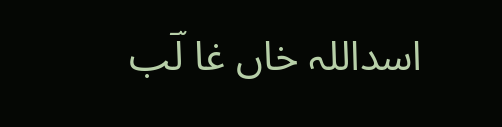اسداللہ خاں غا لؔب